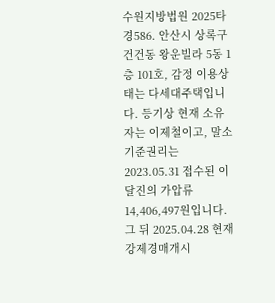수원지방법원 2025타경586. 안산시 상록구 건건동 왕운빌라 5동 1층 101호, 감정 이용상태는 다세대주택입니다. 등기상 현재 소유자는 이제철이고, 말소기준권리는 2023.05.31 접수된 이달진의 가압류 14,406,497원입니다. 그 뒤 2025.04.28 현재 강제경매개시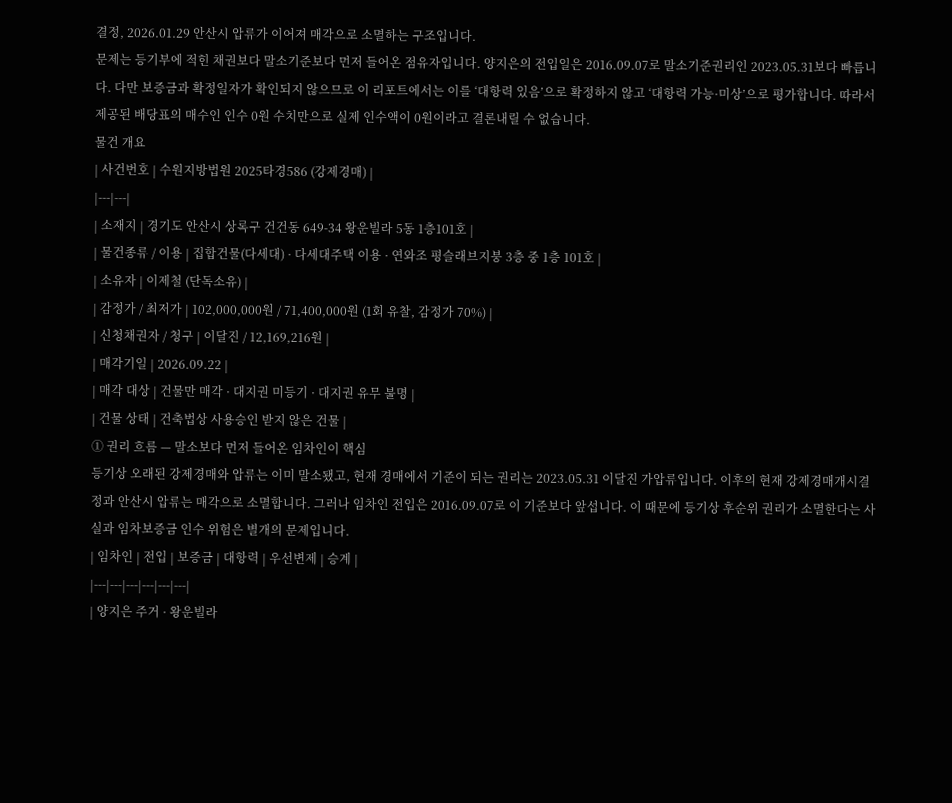결정, 2026.01.29 안산시 압류가 이어져 매각으로 소멸하는 구조입니다.
문제는 등기부에 적힌 채권보다 말소기준보다 먼저 들어온 점유자입니다. 양지은의 전입일은 2016.09.07로 말소기준권리인 2023.05.31보다 빠릅니다. 다만 보증금과 확정일자가 확인되지 않으므로 이 리포트에서는 이를 ‘대항력 있음’으로 확정하지 않고 ‘대항력 가능·미상’으로 평가합니다. 따라서 제공된 배당표의 매수인 인수 0원 수치만으로 실제 인수액이 0원이라고 결론내릴 수 없습니다.
물건 개요
| 사건번호 | 수원지방법원 2025타경586 (강제경매) |
|---|---|
| 소재지 | 경기도 안산시 상록구 건건동 649-34 왕운빌라 5동 1층101호 |
| 물건종류 / 이용 | 집합건물(다세대) · 다세대주택 이용 · 연와조 평슬래브지붕 3층 중 1층 101호 |
| 소유자 | 이제철 (단독소유) |
| 감정가 / 최저가 | 102,000,000원 / 71,400,000원 (1회 유찰, 감정가 70%) |
| 신청채권자 / 청구 | 이달진 / 12,169,216원 |
| 매각기일 | 2026.09.22 |
| 매각 대상 | 건물만 매각 · 대지권 미등기 · 대지권 유무 불명 |
| 건물 상태 | 건축법상 사용승인 받지 않은 건물 |
① 권리 흐름 — 말소보다 먼저 들어온 임차인이 핵심
등기상 오래된 강제경매와 압류는 이미 말소됐고, 현재 경매에서 기준이 되는 권리는 2023.05.31 이달진 가압류입니다. 이후의 현재 강제경매개시결정과 안산시 압류는 매각으로 소멸합니다. 그러나 임차인 전입은 2016.09.07로 이 기준보다 앞섭니다. 이 때문에 등기상 후순위 권리가 소멸한다는 사실과 임차보증금 인수 위험은 별개의 문제입니다.
| 임차인 | 전입 | 보증금 | 대항력 | 우선변제 | 승계 |
|---|---|---|---|---|---|
| 양지은 주거 · 왕운빌라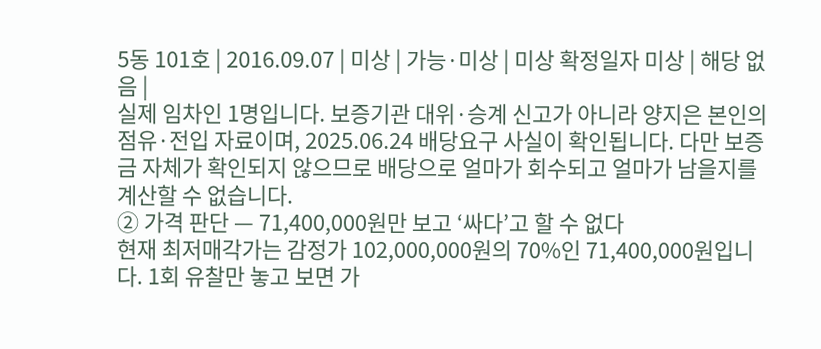5동 101호 | 2016.09.07 | 미상 | 가능·미상 | 미상 확정일자 미상 | 해당 없음 |
실제 임차인 1명입니다. 보증기관 대위·승계 신고가 아니라 양지은 본인의 점유·전입 자료이며, 2025.06.24 배당요구 사실이 확인됩니다. 다만 보증금 자체가 확인되지 않으므로 배당으로 얼마가 회수되고 얼마가 남을지를 계산할 수 없습니다.
② 가격 판단 — 71,400,000원만 보고 ‘싸다’고 할 수 없다
현재 최저매각가는 감정가 102,000,000원의 70%인 71,400,000원입니다. 1회 유찰만 놓고 보면 가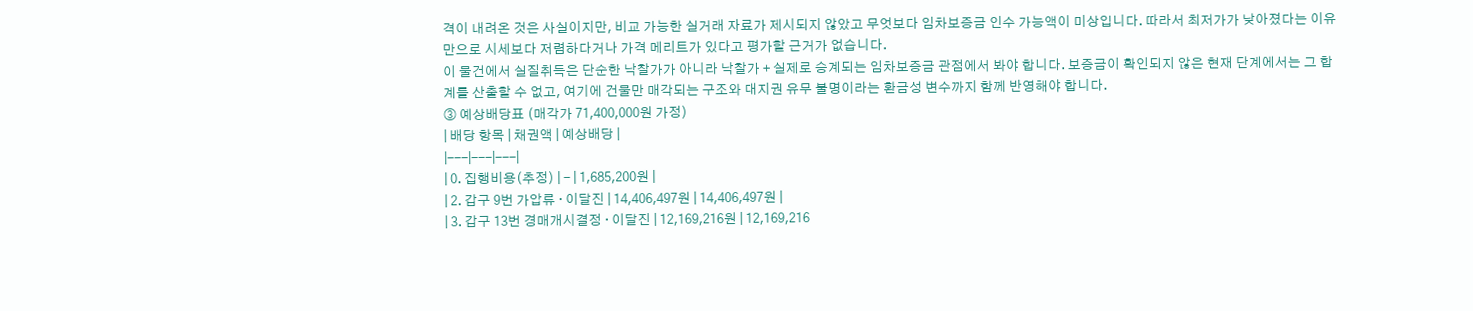격이 내려온 것은 사실이지만, 비교 가능한 실거래 자료가 제시되지 않았고 무엇보다 임차보증금 인수 가능액이 미상입니다. 따라서 최저가가 낮아졌다는 이유만으로 시세보다 저렴하다거나 가격 메리트가 있다고 평가할 근거가 없습니다.
이 물건에서 실질취득은 단순한 낙찰가가 아니라 낙찰가 + 실제로 승계되는 임차보증금 관점에서 봐야 합니다. 보증금이 확인되지 않은 현재 단계에서는 그 합계를 산출할 수 없고, 여기에 건물만 매각되는 구조와 대지권 유무 불명이라는 환금성 변수까지 함께 반영해야 합니다.
③ 예상배당표 (매각가 71,400,000원 가정)
| 배당 항목 | 채권액 | 예상배당 |
|---|---|---|
| 0. 집행비용(추정) | - | 1,685,200원 |
| 2. 갑구 9번 가압류 · 이달진 | 14,406,497원 | 14,406,497원 |
| 3. 갑구 13번 경매개시결정 · 이달진 | 12,169,216원 | 12,169,216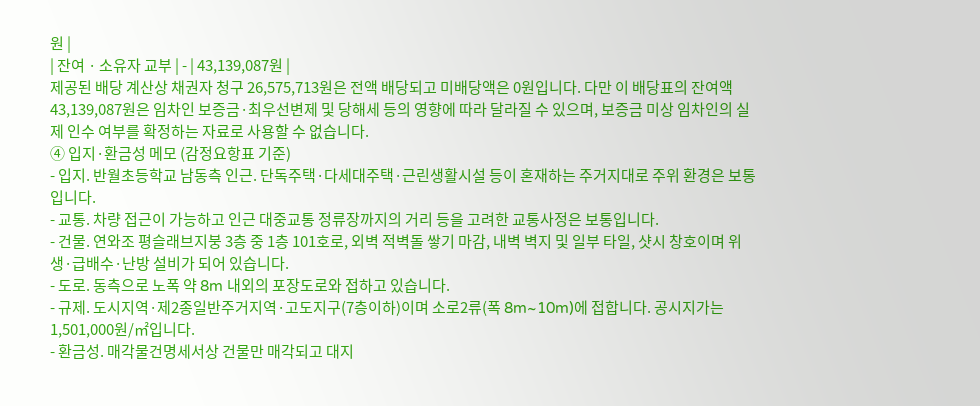원 |
| 잔여 · 소유자 교부 | - | 43,139,087원 |
제공된 배당 계산상 채권자 청구 26,575,713원은 전액 배당되고 미배당액은 0원입니다. 다만 이 배당표의 잔여액 43,139,087원은 임차인 보증금·최우선변제 및 당해세 등의 영향에 따라 달라질 수 있으며, 보증금 미상 임차인의 실제 인수 여부를 확정하는 자료로 사용할 수 없습니다.
④ 입지·환금성 메모 (감정요항표 기준)
- 입지. 반월초등학교 남동측 인근. 단독주택·다세대주택·근린생활시설 등이 혼재하는 주거지대로 주위 환경은 보통입니다.
- 교통. 차량 접근이 가능하고 인근 대중교통 정류장까지의 거리 등을 고려한 교통사정은 보통입니다.
- 건물. 연와조 평슬래브지붕 3층 중 1층 101호로, 외벽 적벽돌 쌓기 마감, 내벽 벽지 및 일부 타일, 샷시 창호이며 위생·급배수·난방 설비가 되어 있습니다.
- 도로. 동측으로 노폭 약 8m 내외의 포장도로와 접하고 있습니다.
- 규제. 도시지역·제2종일반주거지역·고도지구(7층이하)이며 소로2류(폭 8m~10m)에 접합니다. 공시지가는 1,501,000원/㎡입니다.
- 환금성. 매각물건명세서상 건물만 매각되고 대지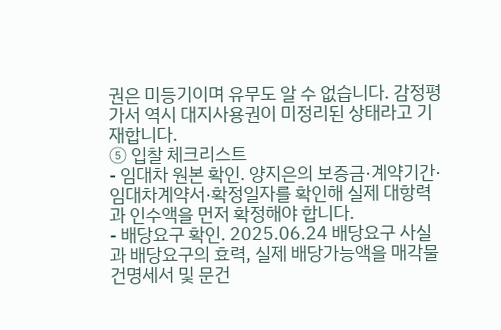권은 미등기이며 유무도 알 수 없습니다. 감정평가서 역시 대지사용권이 미정리된 상태라고 기재합니다.
⑤ 입찰 체크리스트
- 임대차 원본 확인. 양지은의 보증금·계약기간·임대차계약서·확정일자를 확인해 실제 대항력과 인수액을 먼저 확정해야 합니다.
- 배당요구 확인. 2025.06.24 배당요구 사실과 배당요구의 효력, 실제 배당가능액을 매각물건명세서 및 문건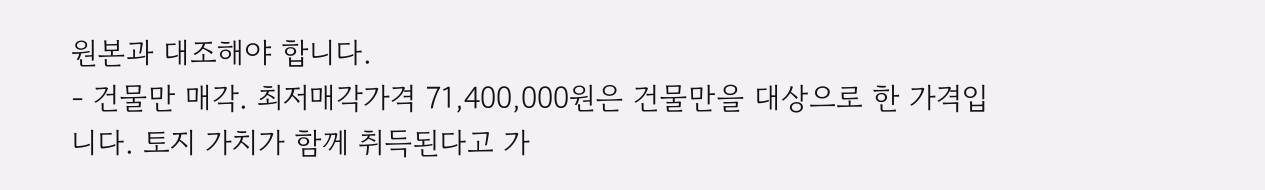원본과 대조해야 합니다.
- 건물만 매각. 최저매각가격 71,400,000원은 건물만을 대상으로 한 가격입니다. 토지 가치가 함께 취득된다고 가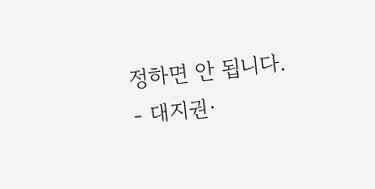정하면 안 됩니다.
- 대지권·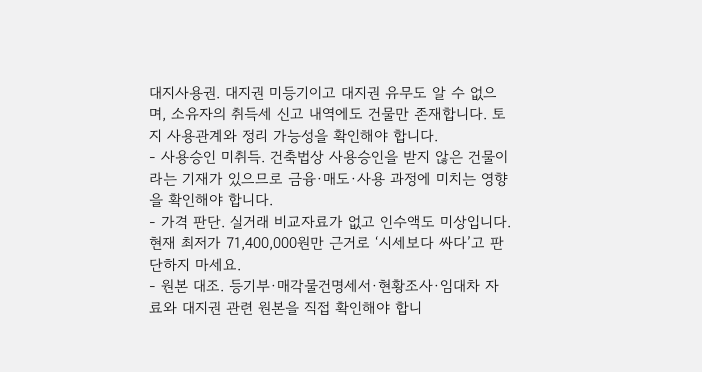대지사용권. 대지권 미등기이고 대지권 유무도 알 수 없으며, 소유자의 취득세 신고 내역에도 건물만 존재합니다. 토지 사용관계와 정리 가능성을 확인해야 합니다.
- 사용승인 미취득. 건축법상 사용승인을 받지 않은 건물이라는 기재가 있으므로 금융·매도·사용 과정에 미치는 영향을 확인해야 합니다.
- 가격 판단. 실거래 비교자료가 없고 인수액도 미상입니다. 현재 최저가 71,400,000원만 근거로 ‘시세보다 싸다’고 판단하지 마세요.
- 원본 대조. 등기부·매각물건명세서·현황조사·임대차 자료와 대지권 관련 원본을 직접 확인해야 합니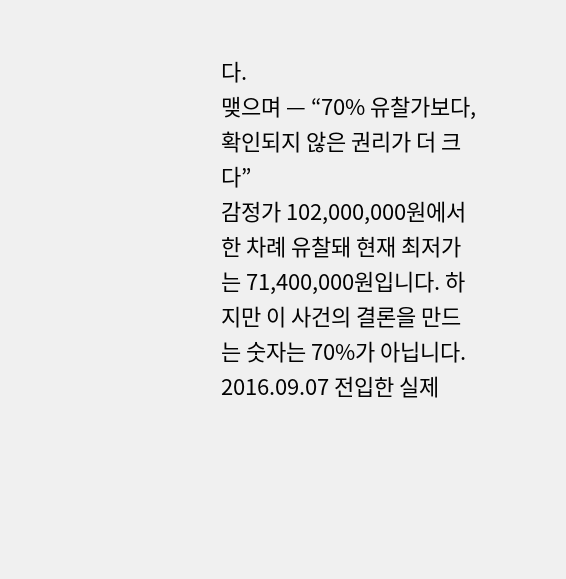다.
맺으며 — “70% 유찰가보다, 확인되지 않은 권리가 더 크다”
감정가 102,000,000원에서 한 차례 유찰돼 현재 최저가는 71,400,000원입니다. 하지만 이 사건의 결론을 만드는 숫자는 70%가 아닙니다. 2016.09.07 전입한 실제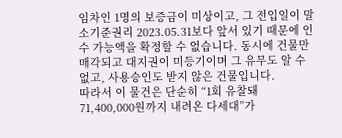임차인 1명의 보증금이 미상이고, 그 전입일이 말소기준권리 2023.05.31보다 앞서 있기 때문에 인수 가능액을 확정할 수 없습니다. 동시에 건물만 매각되고 대지권이 미등기이며 그 유무도 알 수 없고, 사용승인도 받지 않은 건물입니다.
따라서 이 물건은 단순히 “1회 유찰돼 71,400,000원까지 내려온 다세대”가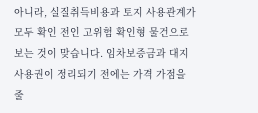아니라, 실질취득비용과 토지 사용관계가 모두 확인 전인 고위험 확인형 물건으로 보는 것이 맞습니다. 임차보증금과 대지사용권이 정리되기 전에는 가격 가점을 줄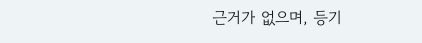근거가 없으며, 등기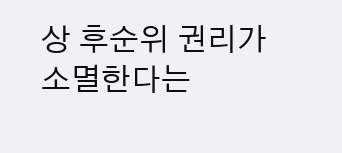상 후순위 권리가 소멸한다는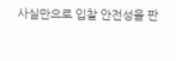사실만으로 입찰 안전성을 판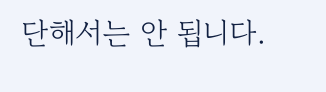단해서는 안 됩니다.